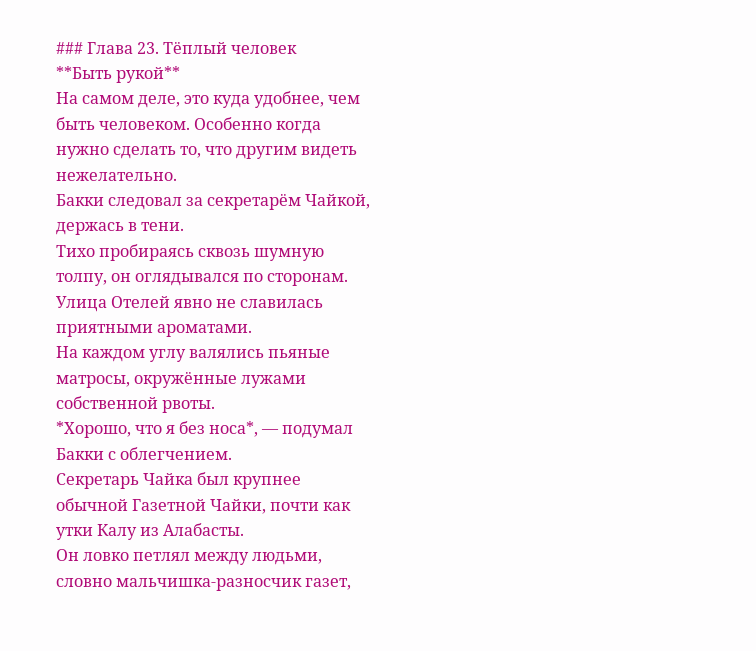### Глава 23. Тёплый человек
**Быть рукой**
На самом деле, это куда удобнее, чем быть человеком. Особенно когда нужно сделать то, что другим видеть нежелательно.
Бакки следовал за секретарём Чайкой, держась в тени.
Тихо пробираясь сквозь шумную толпу, он оглядывался по сторонам.
Улица Отелей явно не славилась приятными ароматами.
На каждом углу валялись пьяные матросы, окружённые лужами собственной рвоты.
*Хорошо, что я без носа*, — подумал Бакки с облегчением.
Секретарь Чайка был крупнее обычной Газетной Чайки, почти как утки Калу из Алабасты.
Он ловко петлял между людьми, словно мальчишка-разносчик газет,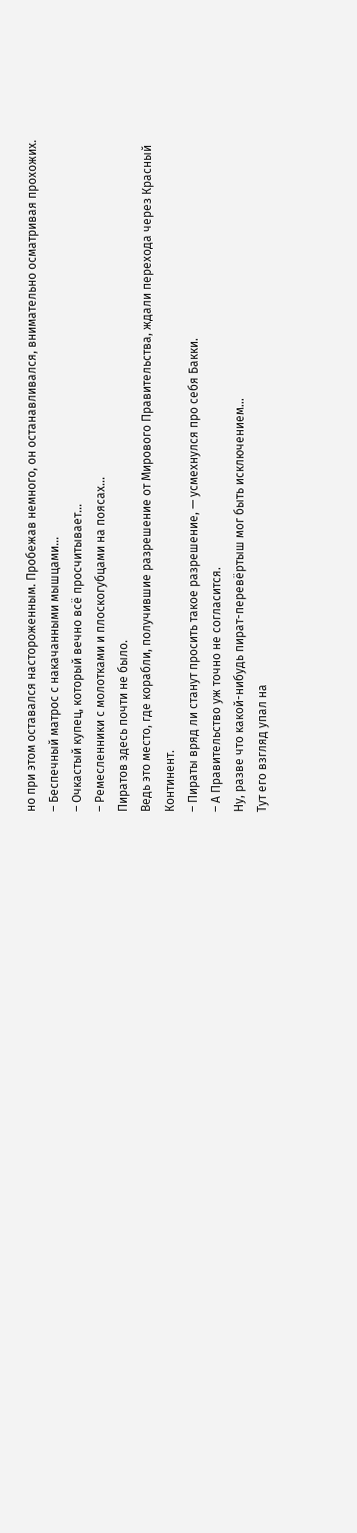но при этом оставался настороженным. Пробежав немного, он останавливался, внимательно осматривая прохожих.
– Беспечный матрос с накачанными мышцами...
– Очкастый купец, который вечно всё просчитывает...
– Ремесленники с молотками и плоскогубцами на поясах...
Пиратов здесь почти не было.
Ведь это место, где корабли, получившие разрешение от Мирового Правительства, ждали перехода через Красный Континент.
– Пираты вряд ли станут просить такое разрешение, — усмехнулся про себя Бакки.
– А Правительство уж точно не согласится.
Ну, разве что какой-нибудь пират-перевёртыш мог быть исключением...
Тут его взгляд упал на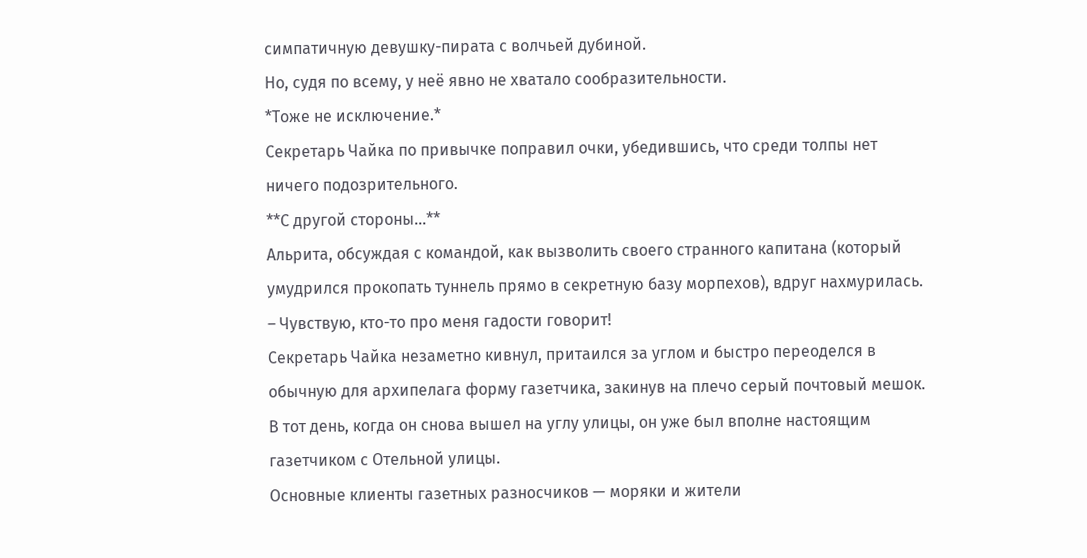симпатичную девушку-пирата с волчьей дубиной.
Но, судя по всему, у неё явно не хватало сообразительности.
*Тоже не исключение.*
Секретарь Чайка по привычке поправил очки, убедившись, что среди толпы нет ничего подозрительного.
**С другой стороны...**
Альрита, обсуждая с командой, как вызволить своего странного капитана (который умудрился прокопать туннель прямо в секретную базу морпехов), вдруг нахмурилась.
– Чувствую, кто-то про меня гадости говорит!
Секретарь Чайка незаметно кивнул, притаился за углом и быстро переоделся в обычную для архипелага форму газетчика, закинув на плечо серый почтовый мешок.
В тот день, когда он снова вышел на углу улицы, он уже был вполне настоящим газетчиком с Отельной улицы.
Основные клиенты газетных разносчиков — моряки и жители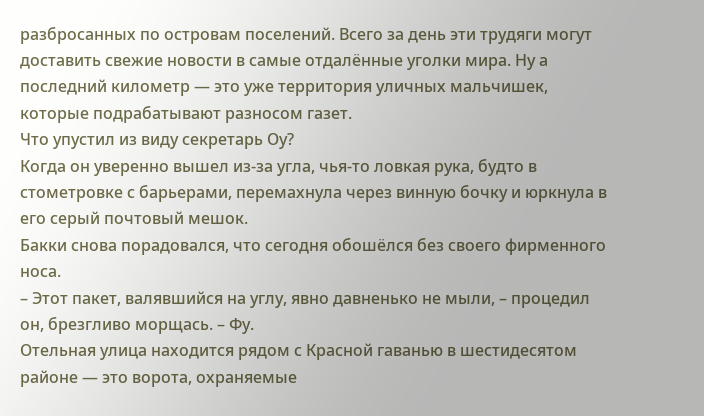разбросанных по островам поселений. Всего за день эти трудяги могут доставить свежие новости в самые отдалённые уголки мира. Ну а последний километр — это уже территория уличных мальчишек, которые подрабатывают разносом газет.
Что упустил из виду секретарь Оу?
Когда он уверенно вышел из-за угла, чья-то ловкая рука, будто в стометровке с барьерами, перемахнула через винную бочку и юркнула в его серый почтовый мешок.
Бакки снова порадовался, что сегодня обошёлся без своего фирменного носа.
– Этот пакет, валявшийся на углу, явно давненько не мыли, – процедил он, брезгливо морщась. – Фу.
Отельная улица находится рядом с Красной гаванью в шестидесятом районе — это ворота, охраняемые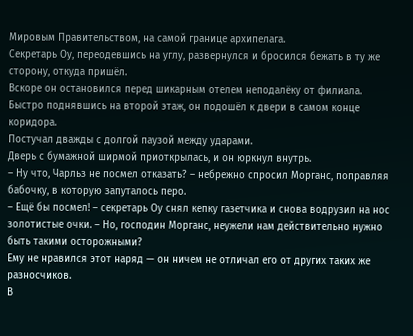Мировым Правительством, на самой границе архипелага.
Секретарь Оу, переодевшись на углу, развернулся и бросился бежать в ту же сторону, откуда пришёл.
Вскоре он остановился перед шикарным отелем неподалёку от филиала.
Быстро поднявшись на второй этаж, он подошёл к двери в самом конце коридора.
Постучал дважды с долгой паузой между ударами.
Дверь с бумажной ширмой приоткрылась, и он юркнул внутрь.
– Ну что, Чарльз не посмел отказать? – небрежно спросил Морганс, поправляя бабочку, в которую запуталось перо.
– Ещё бы посмел! – секретарь Оу снял кепку газетчика и снова водрузил на нос золотистые очки. – Но, господин Морганс, неужели нам действительно нужно быть такими осторожными?
Ему не нравился этот наряд — он ничем не отличал его от других таких же разносчиков.
В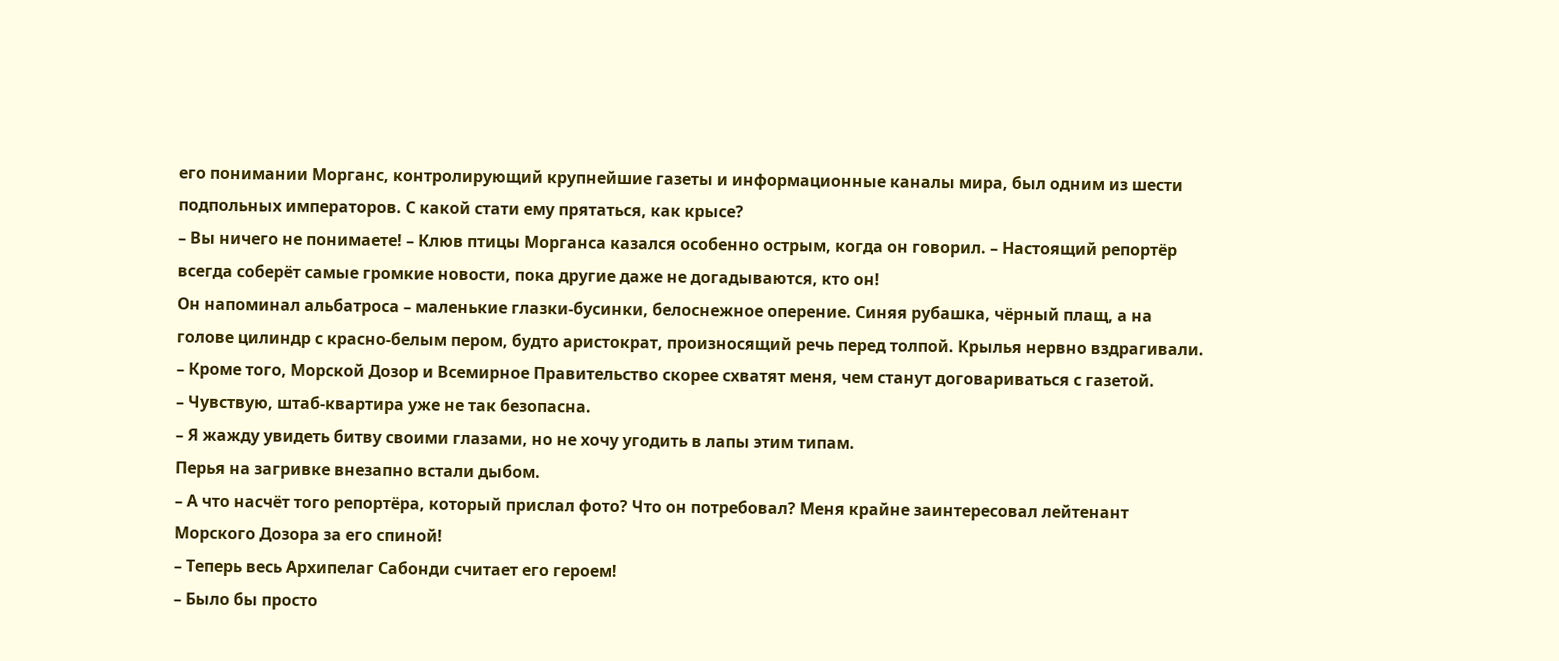его понимании Морганс, контролирующий крупнейшие газеты и информационные каналы мира, был одним из шести подпольных императоров. С какой стати ему прятаться, как крысе?
– Вы ничего не понимаете! – Клюв птицы Морганса казался особенно острым, когда он говорил. – Настоящий репортёр всегда соберёт самые громкие новости, пока другие даже не догадываются, кто он!
Он напоминал альбатроса – маленькие глазки-бусинки, белоснежное оперение. Синяя рубашка, чёрный плащ, а на голове цилиндр с красно-белым пером, будто аристократ, произносящий речь перед толпой. Крылья нервно вздрагивали.
– Кроме того, Морской Дозор и Всемирное Правительство скорее схватят меня, чем станут договариваться с газетой.
– Чувствую, штаб-квартира уже не так безопасна.
– Я жажду увидеть битву своими глазами, но не хочу угодить в лапы этим типам.
Перья на загривке внезапно встали дыбом.
– А что насчёт того репортёра, который прислал фото? Что он потребовал? Меня крайне заинтересовал лейтенант Морского Дозора за его спиной!
– Теперь весь Архипелаг Сабонди считает его героем!
– Было бы просто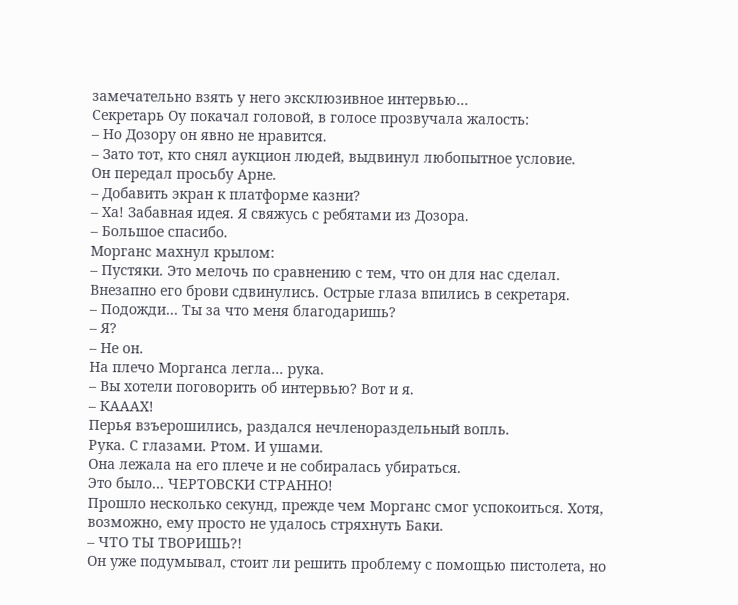замечательно взять у него эксклюзивное интервью…
Секретарь Оу покачал головой, в голосе прозвучала жалость:
– Но Дозору он явно не нравится.
– Зато тот, кто снял аукцион людей, выдвинул любопытное условие.
Он передал просьбу Арне.
– Добавить экран к платформе казни?
– Ха! Забавная идея. Я свяжусь с ребятами из Дозора.
– Большое спасибо.
Морганс махнул крылом:
– Пустяки. Это мелочь по сравнению с тем, что он для нас сделал.
Внезапно его брови сдвинулись. Острые глаза впились в секретаря.
– Подожди… Ты за что меня благодаришь?
– Я?
– Не он.
На плечо Морганса легла… рука.
– Вы хотели поговорить об интервью? Вот и я.
– КАААХ!
Перья взъерошились, раздался нечленораздельный вопль.
Рука. С глазами. Ртом. И ушами.
Она лежала на его плече и не собиралась убираться.
Это было… ЧЕРТОВСКИ СТРАННО!
Прошло несколько секунд, прежде чем Морганс смог успокоиться. Хотя, возможно, ему просто не удалось стряхнуть Баки.
– ЧТО ТЫ ТВОРИШЬ?!
Он уже подумывал, стоит ли решить проблему с помощью пистолета, но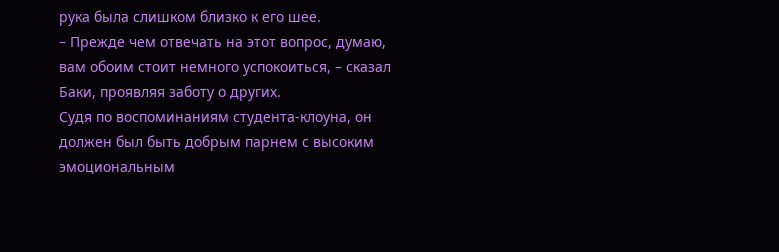рука была слишком близко к его шее.
– Прежде чем отвечать на этот вопрос, думаю, вам обоим стоит немного успокоиться, – сказал Баки, проявляя заботу о других.
Судя по воспоминаниям студента-клоуна, он должен был быть добрым парнем с высоким эмоциональным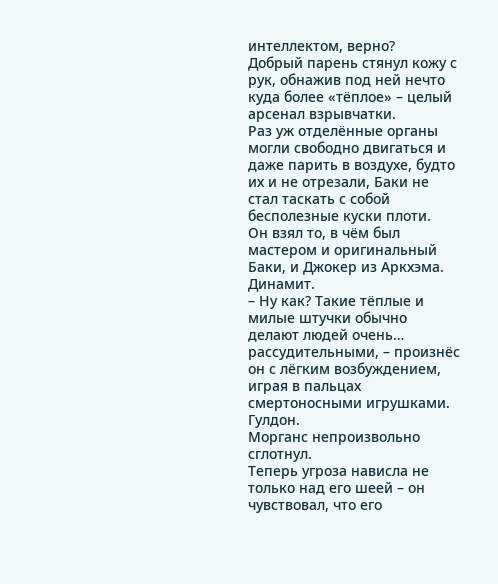интеллектом, верно?
Добрый парень стянул кожу с рук, обнажив под ней нечто куда более «тёплое» – целый арсенал взрывчатки.
Раз уж отделённые органы могли свободно двигаться и даже парить в воздухе, будто их и не отрезали, Баки не стал таскать с собой бесполезные куски плоти.
Он взял то, в чём был мастером и оригинальный Баки, и Джокер из Аркхэма.
Динамит.
– Ну как? Такие тёплые и милые штучки обычно делают людей очень… рассудительными, – произнёс он с лёгким возбуждением, играя в пальцах смертоносными игрушками.
Гулдон.
Морганс непроизвольно сглотнул.
Теперь угроза нависла не только над его шеей – он чувствовал, что его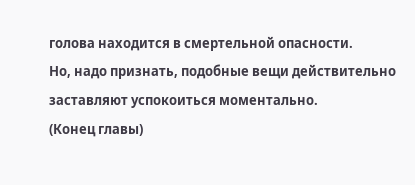голова находится в смертельной опасности.
Но, надо признать, подобные вещи действительно заставляют успокоиться моментально.
(Конец главы)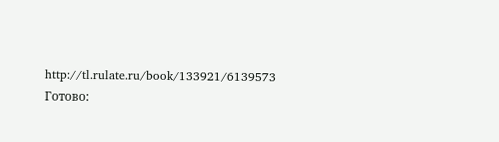http://tl.rulate.ru/book/133921/6139573
Готово: